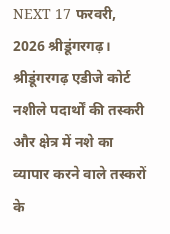NEXT 17 फरवरी, 2026 श्रीडूंगरगढ़। श्रीडूंगरगढ़ एडीजे कोर्ट नशीले पदार्थों की तस्करी और क्षेत्र में नशे का व्यापार करने वाले तस्करों के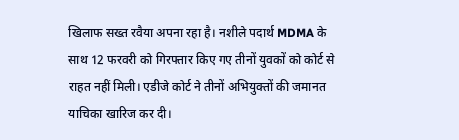खिलाफ सख्त रवैया अपना रहा है। नशीले पदार्थ MDMA के साथ 12 फरवरी को गिरफ्तार किए गए तीनों युवकों को कोर्ट से राहत नहीं मिली। एडीजे कोर्ट ने तीनों अभियुक्तों की जमानत याचिका खारिज कर दी।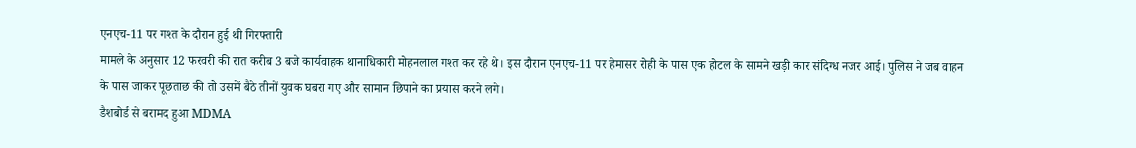एनएच-11 पर गश्त के दौरान हुई थी गिरफ्तारी
मामले के अनुसार 12 फरवरी की रात करीब 3 बजे कार्यवाहक थानाधिकारी मोहनलाल गश्त कर रहे थे। इस दौरान एनएच-11 पर हेमासर रोही के पास एक होटल के सामने खड़ी कार संदिग्ध नजर आई। पुलिस ने जब वाहन के पास जाकर पूछताछ की तो उसमें बैठे तीनों युवक घबरा गए और सामान छिपाने का प्रयास करने लगे।
डैशबोर्ड से बरामद हुआ MDMA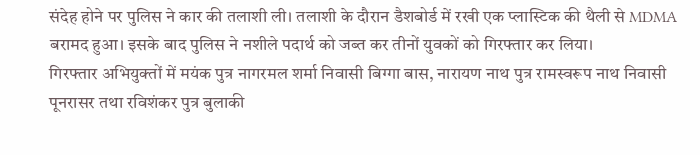संदेह होने पर पुलिस ने कार की तलाशी ली। तलाशी के दौरान डैशबोर्ड में रखी एक प्लास्टिक की थैली से MDMA बरामद हुआ। इसके बाद पुलिस ने नशीले पदार्थ को जब्त कर तीनों युवकों को गिरफ्तार कर लिया।
गिरफ्तार अभियुक्तों में मयंक पुत्र नागरमल शर्मा निवासी बिग्गा बास, नारायण नाथ पुत्र रामस्वरूप नाथ निवासी पूनरासर तथा रविशंकर पुत्र बुलाकी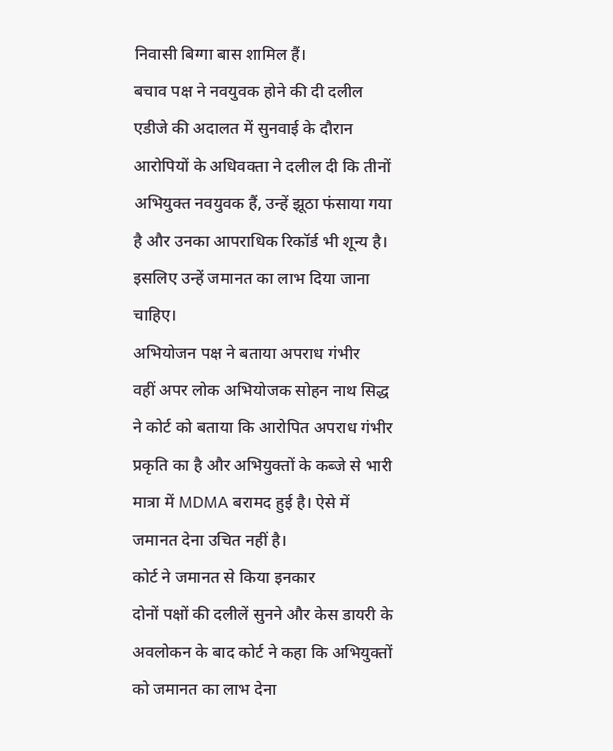निवासी बिग्गा बास शामिल हैं।
बचाव पक्ष ने नवयुवक होने की दी दलील
एडीजे की अदालत में सुनवाई के दौरान आरोपियों के अधिवक्ता ने दलील दी कि तीनों अभियुक्त नवयुवक हैं, उन्हें झूठा फंसाया गया है और उनका आपराधिक रिकॉर्ड भी शून्य है। इसलिए उन्हें जमानत का लाभ दिया जाना चाहिए।
अभियोजन पक्ष ने बताया अपराध गंभीर
वहीं अपर लोक अभियोजक सोहन नाथ सिद्ध ने कोर्ट को बताया कि आरोपित अपराध गंभीर प्रकृति का है और अभियुक्तों के कब्जे से भारी मात्रा में MDMA बरामद हुई है। ऐसे में जमानत देना उचित नहीं है।
कोर्ट ने जमानत से किया इनकार
दोनों पक्षों की दलीलें सुनने और केस डायरी के अवलोकन के बाद कोर्ट ने कहा कि अभियुक्तों को जमानत का लाभ देना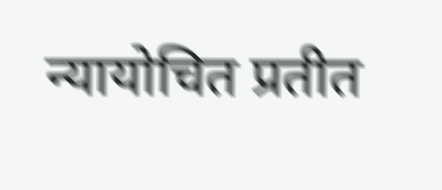न्यायोचित प्रतीत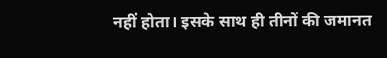नहीं होता। इसके साथ ही तीनों की जमानत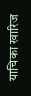याचिका खारिज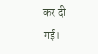कर दी गई।